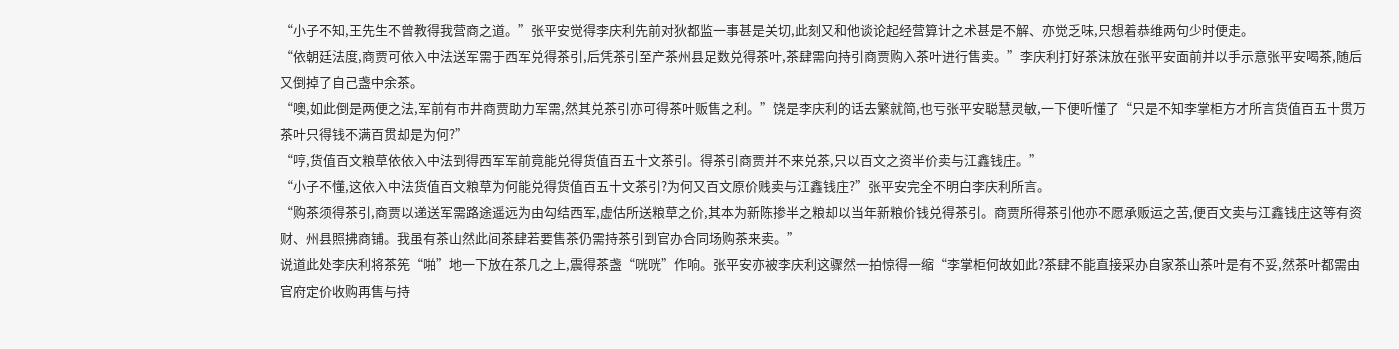“小子不知,王先生不曾教得我营商之道。”张平安觉得李庆利先前对狄都监一事甚是关切,此刻又和他谈论起经营算计之术甚是不解、亦觉乏味,只想着恭维两句少时便走。
“依朝廷法度,商贾可依入中法送军需于西军兑得茶引,后凭茶引至产茶州县足数兑得茶叶,茶肆需向持引商贾购入茶叶进行售卖。”李庆利打好茶沫放在张平安面前并以手示意张平安喝茶,随后又倒掉了自己盏中余茶。
“噢,如此倒是两便之法,军前有市井商贾助力军需,然其兑茶引亦可得茶叶贩售之利。”饶是李庆利的话去繁就简,也亏张平安聪慧灵敏,一下便听懂了“只是不知李掌柜方才所言货值百五十贯万茶叶只得钱不满百贯却是为何?”
“哼,货值百文粮草依依入中法到得西军军前竟能兑得货值百五十文茶引。得茶引商贾并不来兑茶,只以百文之资半价卖与江鑫钱庄。”
“小子不懂,这依入中法货值百文粮草为何能兑得货值百五十文茶引?为何又百文原价贱卖与江鑫钱庄?”张平安完全不明白李庆利所言。
“购茶须得茶引,商贾以递送军需路途遥远为由勾结西军,虚估所送粮草之价,其本为新陈掺半之粮却以当年新粮价钱兑得茶引。商贾所得茶引他亦不愿承贩运之苦,便百文卖与江鑫钱庄这等有资财、州县照拂商铺。我虽有茶山然此间茶肆若要售茶仍需持茶引到官办合同场购茶来卖。”
说道此处李庆利将茶筅“啪”地一下放在茶几之上,震得茶盏“咣咣”作响。张平安亦被李庆利这骤然一拍惊得一缩“李掌柜何故如此?茶肆不能直接采办自家茶山茶叶是有不妥,然茶叶都需由官府定价收购再售与持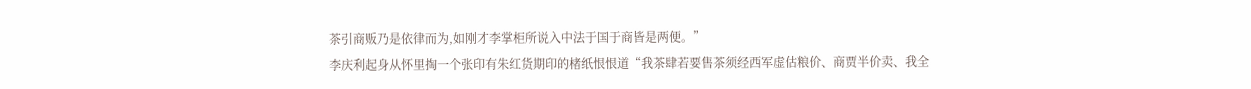茶引商贩乃是依律而为,如刚才李掌柜所说入中法于国于商皆是两便。”
李庆利起身从怀里掏一个张印有朱红货期印的楮纸恨恨道“我茶肆若要售茶须经西军虚估粮价、商贾半价卖、我全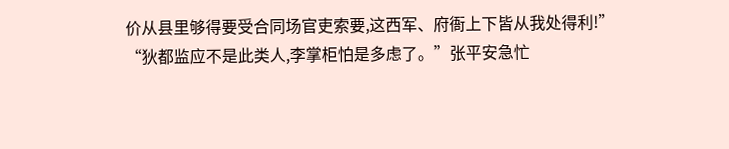价从县里够得要受合同场官吏索要,这西军、府衙上下皆从我处得利!”
“狄都监应不是此类人,李掌柜怕是多虑了。”张平安急忙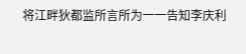将江畔狄都监所言所为一一告知李庆利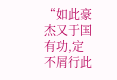“如此豪杰又于国有功,定不屑行此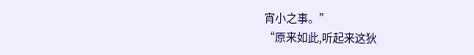宵小之事。”
“原来如此,听起来这狄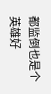都监倒也是个英雄好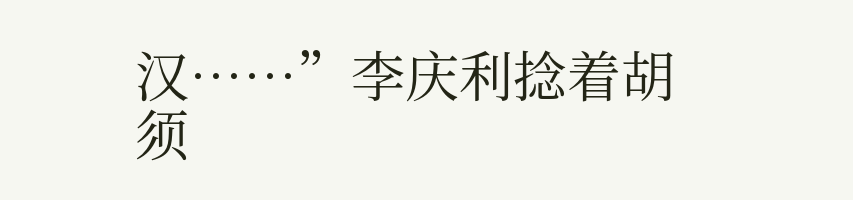汉……”李庆利捻着胡须